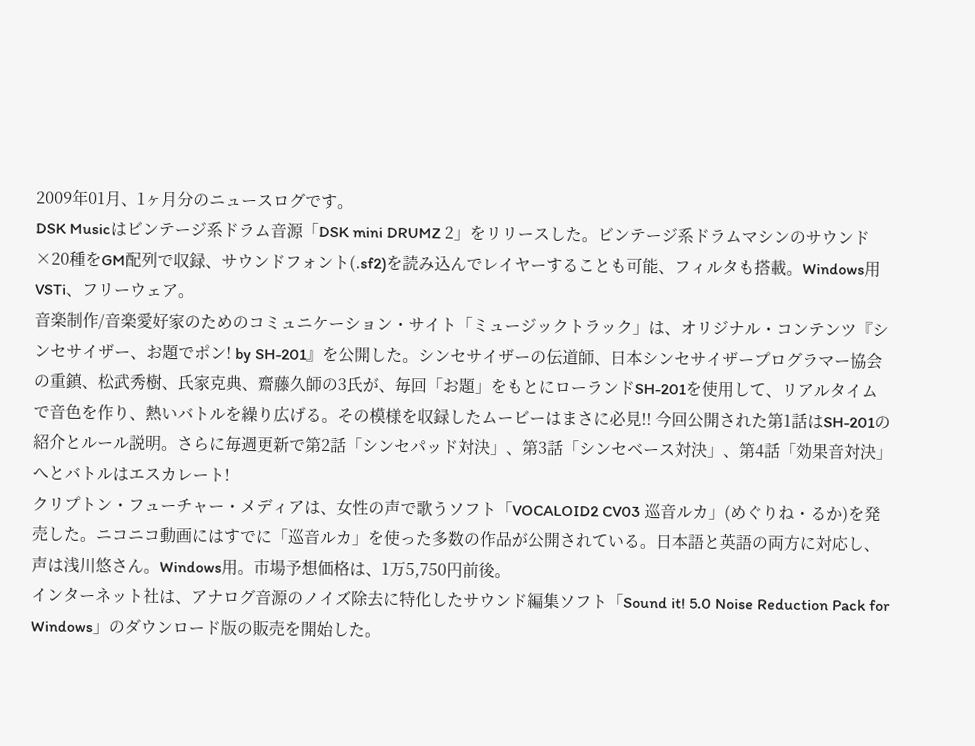2009年01月、1ヶ月分のニュースログです。
DSK Musicはビンテージ系ドラム音源「DSK mini DRUMZ 2」をリリースした。ビンテージ系ドラムマシンのサウンド×20種をGM配列で収録、サウンドフォント(.sf2)を読み込んでレイヤーすることも可能、フィルタも搭載。Windows用VSTi、フリーウェア。
音楽制作/音楽愛好家のためのコミュニケーション・サイト「ミュージックトラック」は、オリジナル・コンテンツ『シンセサイザー、お題でポン! by SH-201』を公開した。シンセサイザーの伝道師、日本シンセサイザープログラマー協会の重鎮、松武秀樹、氏家克典、齋藤久師の3氏が、毎回「お題」をもとにローランドSH-201を使用して、リアルタイムで音色を作り、熱いバトルを繰り広げる。その模様を収録したムービーはまさに必見!! 今回公開された第1話はSH-201の紹介とルール説明。さらに毎週更新で第2話「シンセパッド対決」、第3話「シンセベース対決」、第4話「効果音対決」へとバトルはエスカレート!
クリプトン・フューチャー・メディアは、女性の声で歌うソフト「VOCALOID2 CV03 巡音ルカ」(めぐりね・るか)を発売した。ニコニコ動画にはすでに「巡音ルカ」を使った多数の作品が公開されている。日本語と英語の両方に対応し、声は浅川悠さん。Windows用。市場予想価格は、1万5,750円前後。
インターネット社は、アナログ音源のノイズ除去に特化したサウンド編集ソフト「Sound it! 5.0 Noise Reduction Pack for Windows」のダウンロード版の販売を開始した。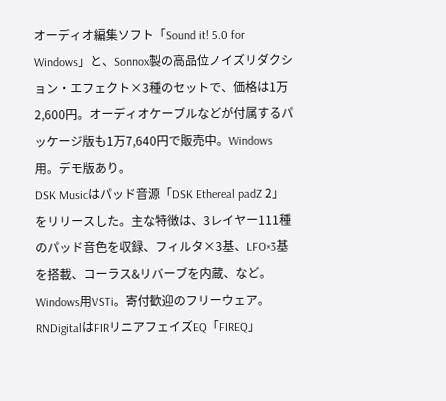オーディオ編集ソフト「Sound it! 5.0 for Windows」と、Sonnox製の高品位ノイズリダクション・エフェクト×3種のセットで、価格は1万2,600円。オーディオケーブルなどが付属するパッケージ版も1万7,640円で販売中。Windows用。デモ版あり。
DSK Musicはパッド音源「DSK Ethereal padZ 2」をリリースした。主な特徴は、3レイヤー111種のパッド音色を収録、フィルタ×3基、LFO×3基を搭載、コーラス&リバーブを内蔵、など。Windows用VSTi。寄付歓迎のフリーウェア。
RNDigitalはFIRリニアフェイズEQ「FIREQ」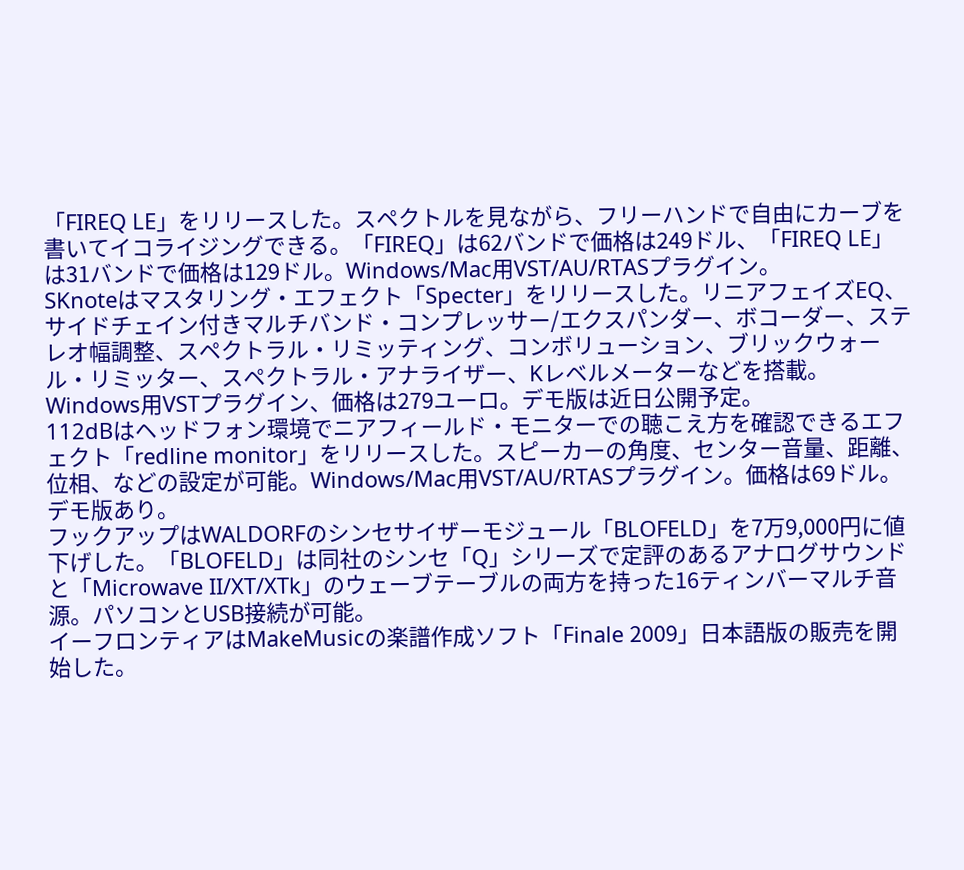「FIREQ LE」をリリースした。スペクトルを見ながら、フリーハンドで自由にカーブを書いてイコライジングできる。「FIREQ」は62バンドで価格は249ドル、「FIREQ LE」は31バンドで価格は129ドル。Windows/Mac用VST/AU/RTASプラグイン。
SKnoteはマスタリング・エフェクト「Specter」をリリースした。リニアフェイズEQ、サイドチェイン付きマルチバンド・コンプレッサー/エクスパンダー、ボコーダー、ステレオ幅調整、スペクトラル・リミッティング、コンボリューション、ブリックウォール・リミッター、スペクトラル・アナライザー、Kレベルメーターなどを搭載。Windows用VSTプラグイン、価格は279ユーロ。デモ版は近日公開予定。
112dBはヘッドフォン環境でニアフィールド・モニターでの聴こえ方を確認できるエフェクト「redline monitor」をリリースした。スピーカーの角度、センター音量、距離、位相、などの設定が可能。Windows/Mac用VST/AU/RTASプラグイン。価格は69ドル。デモ版あり。
フックアップはWALDORFのシンセサイザーモジュール「BLOFELD」を7万9,000円に値下げした。「BLOFELD」は同社のシンセ「Q」シリーズで定評のあるアナログサウンドと「Microwave II/XT/XTk」のウェーブテーブルの両方を持った16ティンバーマルチ音源。パソコンとUSB接続が可能。
イーフロンティアはMakeMusicの楽譜作成ソフト「Finale 2009」日本語版の販売を開始した。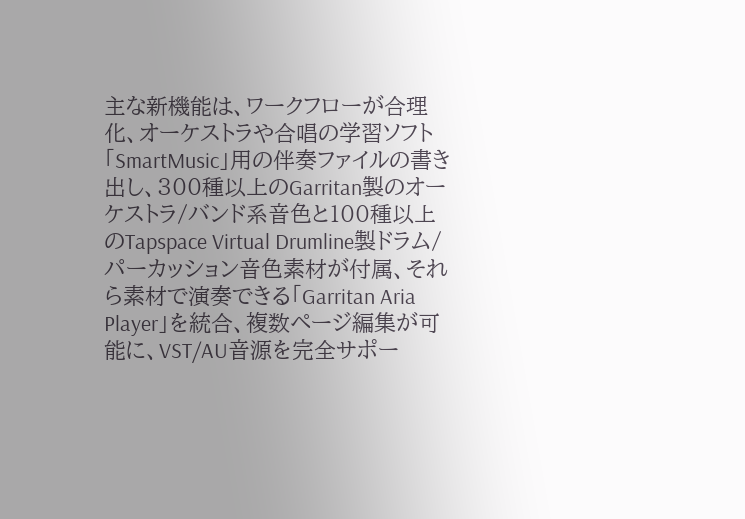主な新機能は、ワークフローが合理化、オーケストラや合唱の学習ソフト「SmartMusic」用の伴奏ファイルの書き出し、300種以上のGarritan製のオーケストラ/バンド系音色と100種以上のTapspace Virtual Drumline製ドラム/パーカッション音色素材が付属、それら素材で演奏できる「Garritan Aria Player」を統合、複数ページ編集が可能に、VST/AU音源を完全サポー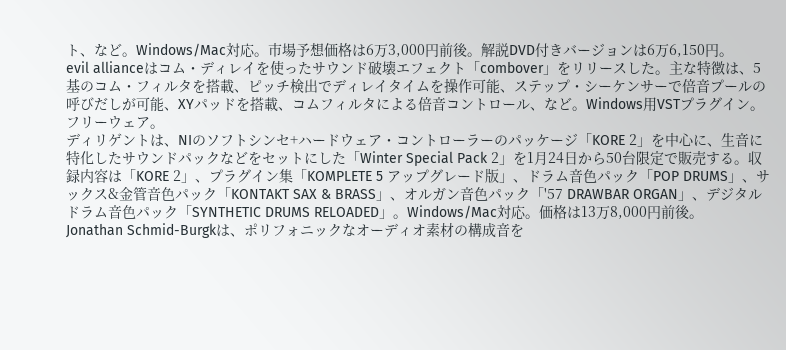ト、など。Windows/Mac対応。市場予想価格は6万3,000円前後。解説DVD付きバージョンは6万6,150円。
evil allianceはコム・ディレイを使ったサウンド破壊エフェクト「combover」をリリースした。主な特徴は、5基のコム・フィルタを搭載、ピッチ検出でディレイタイムを操作可能、ステップ・シーケンサーで倍音プールの呼びだしが可能、XYパッドを搭載、コムフィルタによる倍音コントロール、など。Windows用VSTプラグイン。フリーウェア。
ディリゲントは、NIのソフトシンセ+ハードウェア・コントローラーのパッケージ「KORE 2」を中心に、生音に特化したサウンドパックなどをセットにした「Winter Special Pack 2」を1月24日から50台限定で販売する。収録内容は「KORE 2」、プラグイン集「KOMPLETE 5 アップグレード版」、ドラム音色パック「POP DRUMS」、サックス&金管音色パック「KONTAKT SAX & BRASS」、オルガン音色パック「'57 DRAWBAR ORGAN」、デジタルドラム音色パック「SYNTHETIC DRUMS RELOADED」。Windows/Mac対応。価格は13万8,000円前後。
Jonathan Schmid-Burgkは、ポリフォニックなオーディオ素材の構成音を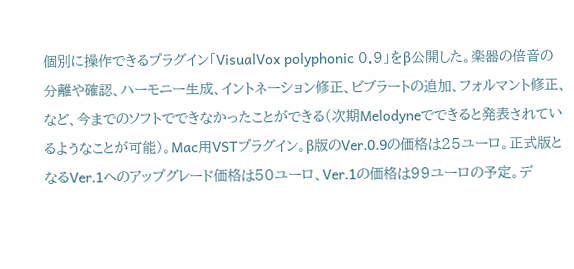個別に操作できるプラグイン「VisualVox polyphonic 0.9」をβ公開した。楽器の倍音の分離や確認、ハーモニー生成、イントネーション修正、ビブラートの追加、フォルマント修正、など、今までのソフトでできなかったことができる(次期Melodyneでできると発表されているようなことが可能)。Mac用VSTプラグイン。β版のVer.0.9の価格は25ユーロ。正式版となるVer.1へのアップグレード価格は50ユーロ、Ver.1の価格は99ユーロの予定。デ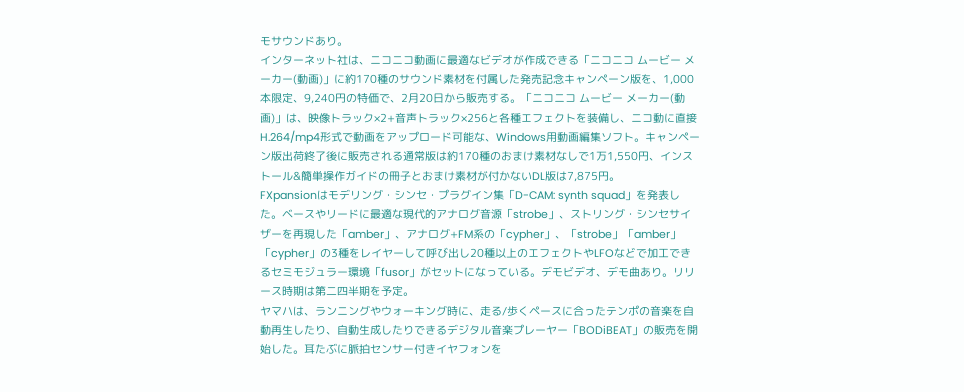モサウンドあり。
インターネット社は、ニコニコ動画に最適なビデオが作成できる「ニコニコ ムービー メーカー(動画)」に約170種のサウンド素材を付属した発売記念キャンペーン版を、1,000本限定、9,240円の特価で、2月20日から販売する。「ニコニコ ムービー メーカー(動画)」は、映像トラック×2+音声トラック×256と各種エフェクトを装備し、ニコ動に直接H.264/mp4形式で動画をアップロード可能な、Windows用動画編集ソフト。キャンペーン版出荷終了後に販売される通常版は約170種のおまけ素材なしで1万1,550円、インストール&簡単操作ガイドの冊子とおまけ素材が付かないDL版は7,875円。
FXpansionはモデリング・シンセ・プラグイン集「D-CAM: synth squad」を発表した。ベースやリードに最適な現代的アナログ音源「strobe」、ストリング・シンセサイザーを再現した「amber」、アナログ+FM系の「cypher」、「strobe」「amber」「cypher」の3種をレイヤーして呼び出し20種以上のエフェクトやLFOなどで加工できるセミモジュラー環境「fusor」がセットになっている。デモビデオ、デモ曲あり。リリース時期は第二四半期を予定。
ヤマハは、ランニングやウォーキング時に、走る/歩くペースに合ったテンポの音楽を自動再生したり、自動生成したりできるデジタル音楽プレーヤー「BODiBEAT」の販売を開始した。耳たぶに脈拍センサー付きイヤフォンを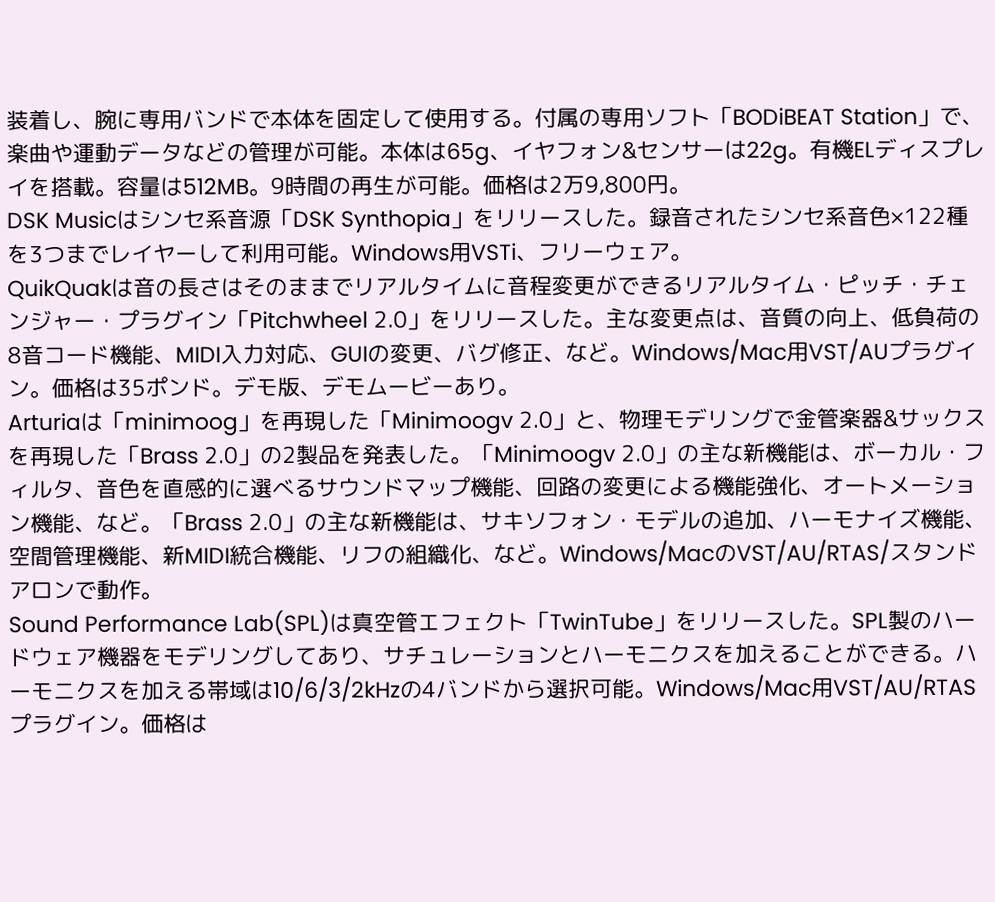装着し、腕に専用バンドで本体を固定して使用する。付属の専用ソフト「BODiBEAT Station」で、楽曲や運動データなどの管理が可能。本体は65g、イヤフォン&センサーは22g。有機ELディスプレイを搭載。容量は512MB。9時間の再生が可能。価格は2万9,800円。
DSK Musicはシンセ系音源「DSK Synthopia」をリリースした。録音されたシンセ系音色×122種を3つまでレイヤーして利用可能。Windows用VSTi、フリーウェア。
QuikQuakは音の長さはそのままでリアルタイムに音程変更ができるリアルタイム・ピッチ・チェンジャー・プラグイン「Pitchwheel 2.0」をリリースした。主な変更点は、音質の向上、低負荷の8音コード機能、MIDI入力対応、GUIの変更、バグ修正、など。Windows/Mac用VST/AUプラグイン。価格は35ポンド。デモ版、デモムービーあり。
Arturiaは「minimoog」を再現した「Minimoogv 2.0」と、物理モデリングで金管楽器&サックスを再現した「Brass 2.0」の2製品を発表した。「Minimoogv 2.0」の主な新機能は、ボーカル・フィルタ、音色を直感的に選べるサウンドマップ機能、回路の変更による機能強化、オートメーション機能、など。「Brass 2.0」の主な新機能は、サキソフォン・モデルの追加、ハーモナイズ機能、空間管理機能、新MIDI統合機能、リフの組織化、など。Windows/MacのVST/AU/RTAS/スタンドアロンで動作。
Sound Performance Lab(SPL)は真空管エフェクト「TwinTube」をリリースした。SPL製のハードウェア機器をモデリングしてあり、サチュレーションとハーモニクスを加えることができる。ハーモニクスを加える帯域は10/6/3/2kHzの4バンドから選択可能。Windows/Mac用VST/AU/RTASプラグイン。価格は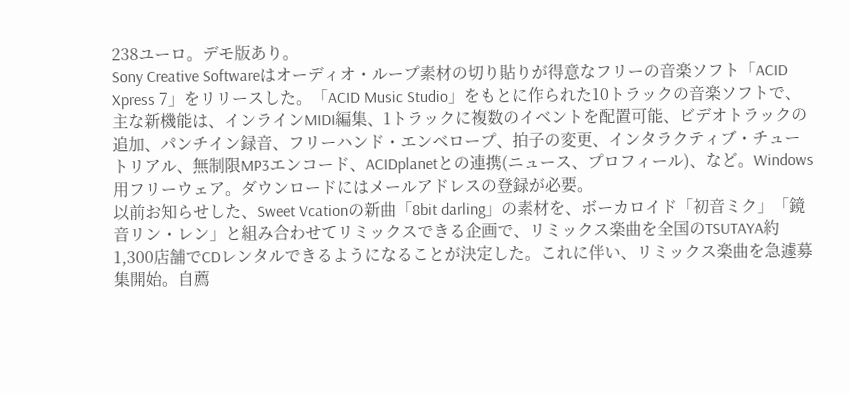238ユーロ。デモ版あり。
Sony Creative Softwareはオーディオ・ループ素材の切り貼りが得意なフリーの音楽ソフト「ACID Xpress 7」をリリースした。「ACID Music Studio」をもとに作られた10トラックの音楽ソフトで、主な新機能は、インラインMIDI編集、1トラックに複数のイベントを配置可能、ビデオトラックの追加、パンチイン録音、フリーハンド・エンベロープ、拍子の変更、インタラクティブ・チュートリアル、無制限MP3エンコード、ACIDplanetとの連携(ニュース、プロフィール)、など。Windows用フリーウェア。ダウンロードにはメールアドレスの登録が必要。
以前お知らせした、Sweet Vcationの新曲「8bit darling」の素材を、ボーカロイド「初音ミク」「鏡音リン・レン」と組み合わせてリミックスできる企画で、リミックス楽曲を全国のTSUTAYA約1,300店舗でCDレンタルできるようになることが決定した。これに伴い、リミックス楽曲を急遽募集開始。自薦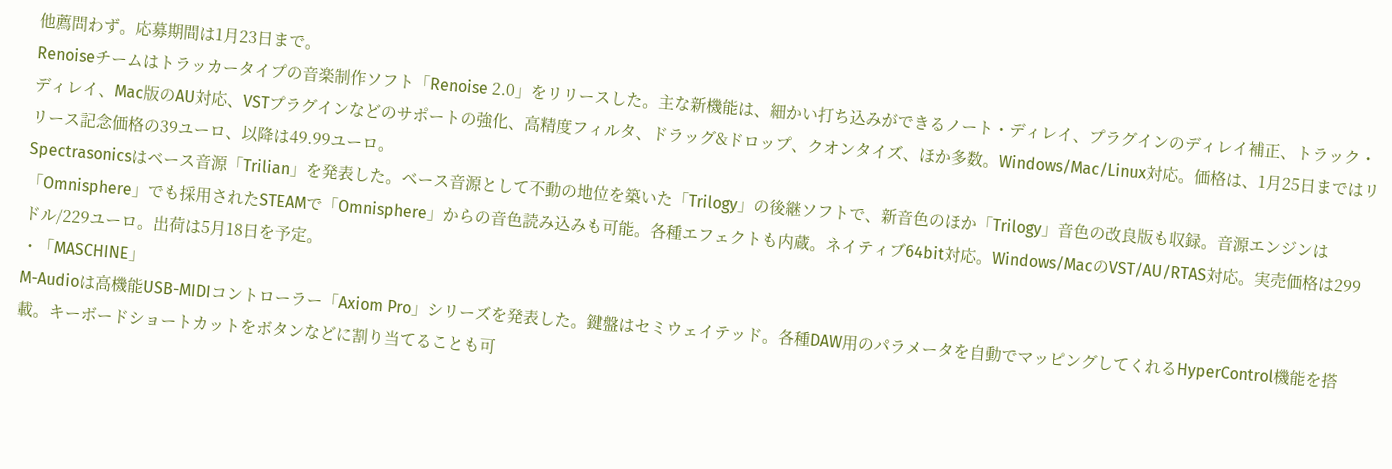他薦問わず。応募期間は1月23日まで。
Renoiseチームはトラッカータイプの音楽制作ソフト「Renoise 2.0」をリリースした。主な新機能は、細かい打ち込みができるノート・ディレイ、プラグインのディレイ補正、トラック・ディレイ、Mac版のAU対応、VSTプラグインなどのサポートの強化、高精度フィルタ、ドラッグ&ドロップ、クオンタイズ、ほか多数。Windows/Mac/Linux対応。価格は、1月25日まではリリース記念価格の39ユーロ、以降は49.99ユーロ。
Spectrasonicsはベース音源「Trilian」を発表した。ベース音源として不動の地位を築いた「Trilogy」の後継ソフトで、新音色のほか「Trilogy」音色の改良版も収録。音源エンジンは「Omnisphere」でも採用されたSTEAMで「Omnisphere」からの音色読み込みも可能。各種エフェクトも内蔵。ネイティブ64bit対応。Windows/MacのVST/AU/RTAS対応。実売価格は299ドル/229ユーロ。出荷は5月18日を予定。
・「MASCHINE」
M-Audioは高機能USB-MIDIコントローラー「Axiom Pro」シリーズを発表した。鍵盤はセミウェイテッド。各種DAW用のパラメータを自動でマッピングしてくれるHyperControl機能を搭載。キーボードショートカットをボタンなどに割り当てることも可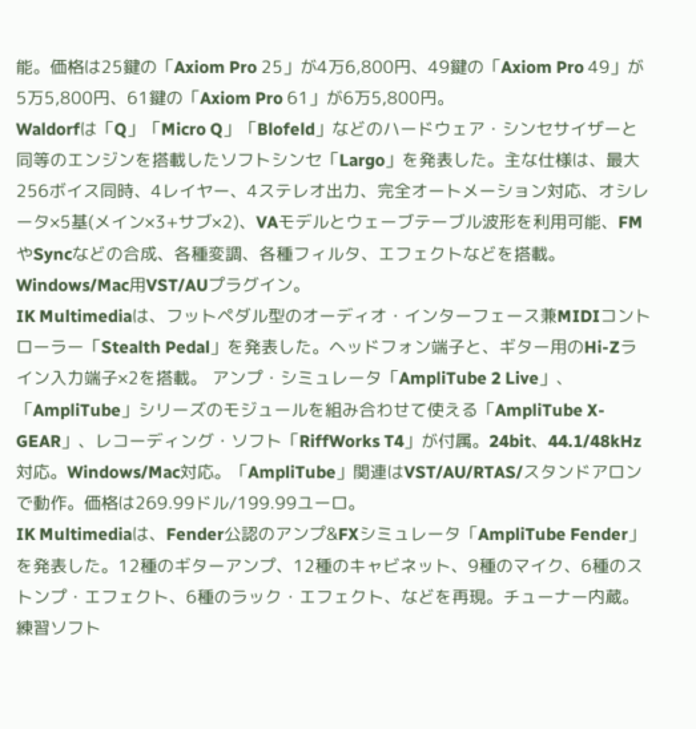能。価格は25鍵の「Axiom Pro 25」が4万6,800円、49鍵の「Axiom Pro 49」が5万5,800円、61鍵の「Axiom Pro 61」が6万5,800円。
Waldorfは「Q」「Micro Q」「Blofeld」などのハードウェア・シンセサイザーと同等のエンジンを搭載したソフトシンセ「Largo」を発表した。主な仕様は、最大256ボイス同時、4レイヤー、4ステレオ出力、完全オートメーション対応、オシレータ×5基(メイン×3+サブ×2)、VAモデルとウェーブテーブル波形を利用可能、FMやSyncなどの合成、各種変調、各種フィルタ、エフェクトなどを搭載。Windows/Mac用VST/AUプラグイン。
IK Multimediaは、フットペダル型のオーディオ・インターフェース兼MIDIコントローラー「Stealth Pedal」を発表した。ヘッドフォン端子と、ギター用のHi-Zライン入力端子×2を搭載。 アンプ・シミュレータ「AmpliTube 2 Live」、「AmpliTube」シリーズのモジュールを組み合わせて使える「AmpliTube X-GEAR」、レコーディング・ソフト「RiffWorks T4」が付属。24bit、44.1/48kHz対応。Windows/Mac対応。「AmpliTube」関連はVST/AU/RTAS/スタンドアロンで動作。価格は269.99ドル/199.99ユーロ。
IK Multimediaは、Fender公認のアンプ&FXシミュレータ「AmpliTube Fender」を発表した。12種のギターアンプ、12種のキャビネット、9種のマイク、6種のストンプ・エフェクト、6種のラック・エフェクト、などを再現。チューナー内蔵。練習ソフト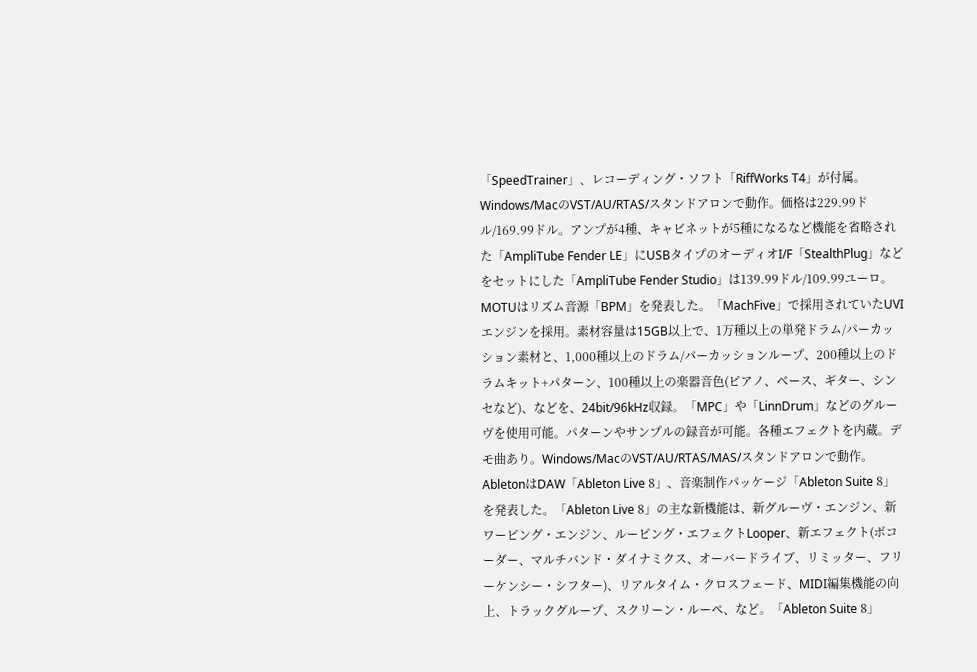「SpeedTrainer」、レコーディング・ソフト「RiffWorks T4」が付属。Windows/MacのVST/AU/RTAS/スタンドアロンで動作。価格は229.99ドル/169.99ドル。アンプが4種、キャビネットが5種になるなど機能を省略された「AmpliTube Fender LE」にUSBタイプのオーディオI/F「StealthPlug」などをセットにした「AmpliTube Fender Studio」は139.99ドル/109.99ユーロ。
MOTUはリズム音源「BPM」を発表した。「MachFive」で採用されていたUVIエンジンを採用。素材容量は15GB以上で、1万種以上の単発ドラム/パーカッション素材と、1,000種以上のドラム/パーカッションループ、200種以上のドラムキット+パターン、100種以上の楽器音色(ピアノ、ベース、ギター、シンセなど)、などを、24bit/96kHz収録。「MPC」や「LinnDrum」などのグルーヴを使用可能。パターンやサンプルの録音が可能。各種エフェクトを内蔵。デモ曲あり。Windows/MacのVST/AU/RTAS/MAS/スタンドアロンで動作。
AbletonはDAW「Ableton Live 8」、音楽制作パッケージ「Ableton Suite 8」を発表した。「Ableton Live 8」の主な新機能は、新グルーヴ・エンジン、新ワーピング・エンジン、ルーピング・エフェクトLooper、新エフェクト(ボコーダー、マルチバンド・ダイナミクス、オーバードライブ、リミッター、フリーケンシー・シフター)、リアルタイム・クロスフェード、MIDI編集機能の向上、トラックグループ、スクリーン・ルーペ、など。「Ableton Suite 8」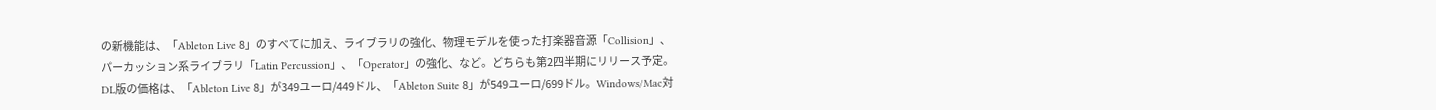の新機能は、「Ableton Live 8」のすべてに加え、ライブラリの強化、物理モデルを使った打楽器音源「Collision」、パーカッション系ライブラリ「Latin Percussion」、「Operator」の強化、など。どちらも第2四半期にリリース予定。DL版の価格は、「Ableton Live 8」が349ユーロ/449ドル、「Ableton Suite 8」が549ユーロ/699ドル。Windows/Mac対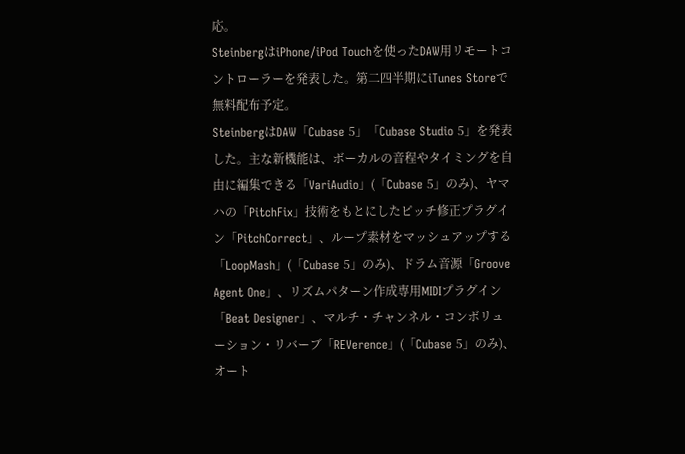応。
SteinbergはiPhone/iPod Touchを使ったDAW用リモートコントローラーを発表した。第二四半期にiTunes Storeで無料配布予定。
SteinbergはDAW「Cubase 5」「Cubase Studio 5」を発表した。主な新機能は、ボーカルの音程やタイミングを自由に編集できる「VariAudio」(「Cubase 5」のみ)、ヤマハの「PitchFix」技術をもとにしたピッチ修正プラグイン「PitchCorrect」、ループ素材をマッシュアップする「LoopMash」(「Cubase 5」のみ)、ドラム音源「Groove Agent One」、リズムパターン作成専用MIDIプラグイン「Beat Designer」、マルチ・チャンネル・コンボリューション・リバーブ「REVerence」(「Cubase 5」のみ)、オート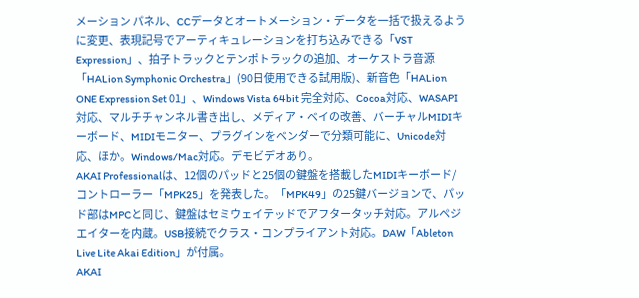メーション パネル、CCデータとオートメーション・データを一括で扱えるように変更、表現記号でアーティキュレーションを打ち込みできる「VST Expression」、拍子トラックとテンポトラックの追加、オーケストラ音源「HALion Symphonic Orchestra」(90日使用できる試用版)、新音色「HALion ONE Expression Set 01」、Windows Vista 64bit 完全対応、Cocoa対応、WASAPI対応、マルチチャンネル書き出し、メディア・ベイの改善、バーチャルMIDIキーボード、MIDIモニター、プラグインをベンダーで分類可能に、Unicode対応、ほか。Windows/Mac対応。デモビデオあり。
AKAI Professionalは、12個のパッドと25個の鍵盤を搭載したMIDIキーボード/コントローラー「MPK25」を発表した。「MPK49」の25鍵バージョンで、パッド部はMPCと同じ、鍵盤はセミウェイテッドでアフタータッチ対応。アルペジエイターを内蔵。USB接続でクラス・コンプライアント対応。DAW「Ableton Live Lite Akai Edition」が付属。
AKAI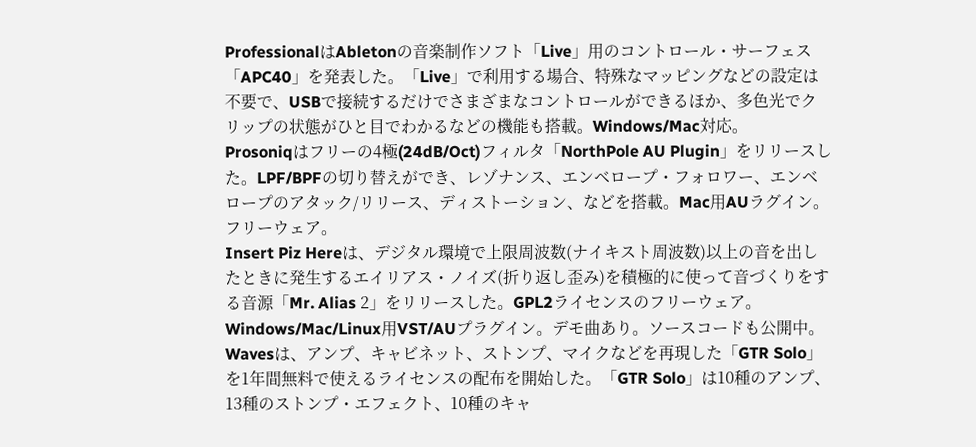ProfessionalはAbletonの音楽制作ソフト「Live」用のコントロール・サーフェス「APC40」を発表した。「Live」で利用する場合、特殊なマッピングなどの設定は不要で、USBで接続するだけでさまざまなコントロールができるほか、多色光でクリップの状態がひと目でわかるなどの機能も搭載。Windows/Mac対応。
Prosoniqはフリーの4極(24dB/Oct)フィルタ「NorthPole AU Plugin」をリリースした。LPF/BPFの切り替えができ、レゾナンス、エンベロープ・フォロワー、エンベロープのアタック/リリース、ディストーション、などを搭載。Mac用AUラグイン。フリーウェア。
Insert Piz Hereは、デジタル環境で上限周波数(ナイキスト周波数)以上の音を出したときに発生するエイリアス・ノイズ(折り返し歪み)を積極的に使って音づくりをする音源「Mr. Alias 2」をリリースした。GPL2ライセンスのフリーウェア。Windows/Mac/Linux用VST/AUプラグイン。デモ曲あり。ソースコードも公開中。
Wavesは、アンプ、キャビネット、ストンプ、マイクなどを再現した「GTR Solo」を1年間無料で使えるライセンスの配布を開始した。「GTR Solo」は10種のアンプ、13種のストンプ・エフェクト、10種のキャ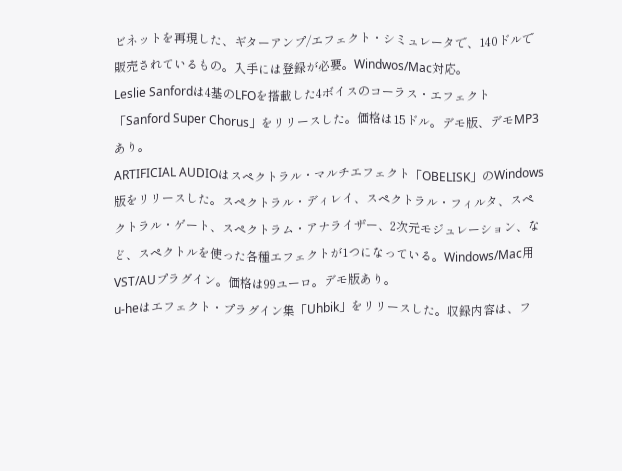ビネットを再現した、ギターアンプ/エフェクト・シミュレータで、140ドルで販売されているもの。入手には登録が必要。Windwos/Mac対応。
Leslie Sanfordは4基のLFOを搭載した4ボイスのコーラス・エフェクト「Sanford Super Chorus」をリリースした。価格は15ドル。デモ版、デモMP3あり。
ARTIFICIAL AUDIOはスペクトラル・マルチエフェクト「OBELISK」のWindows版をリリースした。スペクトラル・ディレイ、スペクトラル・フィルタ、スペクトラル・ゲート、スペクトラム・アナライザー、2次元モジュレーション、など、スペクトルを使った各種エフェクトが1つになっている。Windows/Mac用VST/AUプラグイン。価格は99ユーロ。デモ版あり。
u-heはエフェクト・プラグイン集「Uhbik」をリリースした。収録内容は、フ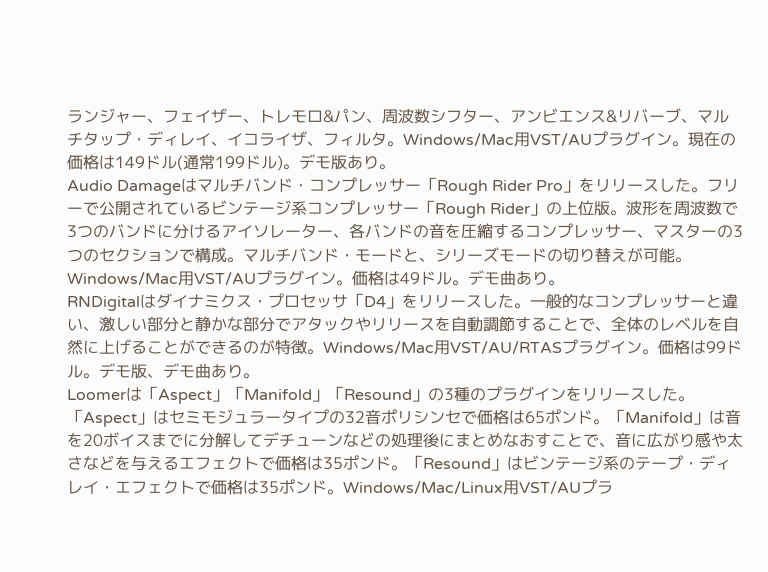ランジャー、フェイザー、トレモロ&パン、周波数シフター、アンビエンス&リバーブ、マルチタップ・ディレイ、イコライザ、フィルタ。Windows/Mac用VST/AUプラグイン。現在の価格は149ドル(通常199ドル)。デモ版あり。
Audio Damageはマルチバンド・コンプレッサー「Rough Rider Pro」をリリースした。フリーで公開されているビンテージ系コンプレッサー「Rough Rider」の上位版。波形を周波数で3つのバンドに分けるアイソレーター、各バンドの音を圧縮するコンプレッサー、マスターの3つのセクションで構成。マルチバンド・モードと、シリーズモードの切り替えが可能。Windows/Mac用VST/AUプラグイン。価格は49ドル。デモ曲あり。
RNDigitalはダイナミクス・プロセッサ「D4」をリリースした。一般的なコンプレッサーと違い、激しい部分と静かな部分でアタックやリリースを自動調節することで、全体のレベルを自然に上げることができるのが特徴。Windows/Mac用VST/AU/RTASプラグイン。価格は99ドル。デモ版、デモ曲あり。
Loomerは「Aspect」「Manifold」「Resound」の3種のプラグインをリリースした。「Aspect」はセミモジュラータイプの32音ポリシンセで価格は65ポンド。「Manifold」は音を20ボイスまでに分解してデチューンなどの処理後にまとめなおすことで、音に広がり感や太さなどを与えるエフェクトで価格は35ポンド。「Resound」はビンテージ系のテープ・ディレイ・エフェクトで価格は35ポンド。Windows/Mac/Linux用VST/AUプラ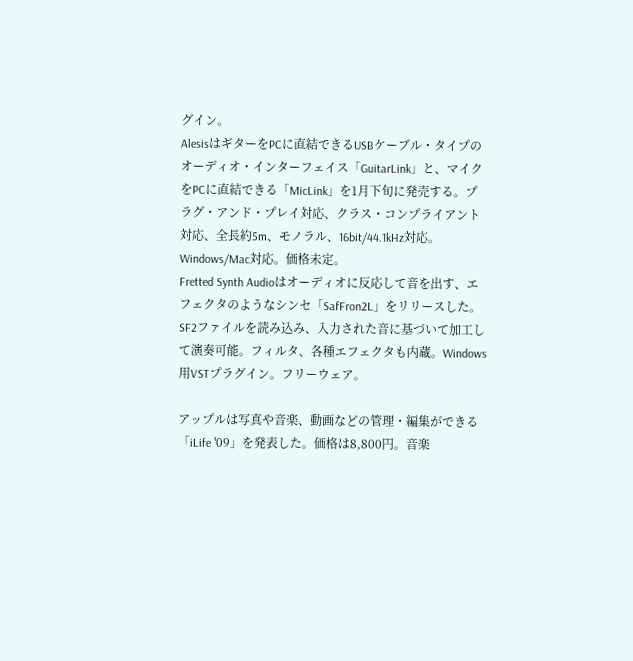グイン。
AlesisはギターをPCに直結できるUSBケーブル・タイプのオーディオ・インターフェイス「GuitarLink」と、マイクをPCに直結できる「MicLink」を1月下旬に発売する。プラグ・アンド・プレイ対応、クラス・コンプライアント対応、全長約5m、モノラル、16bit/44.1kHz対応。Windows/Mac対応。価格未定。
Fretted Synth Audioはオーディオに反応して音を出す、エフェクタのようなシンセ「SafFron2L」をリリースした。SF2ファイルを読み込み、入力された音に基づいて加工して演奏可能。フィルタ、各種エフェクタも内蔵。Windows用VSTプラグイン。フリーウェア。

アップルは写真や音楽、動画などの管理・編集ができる「iLife '09」を発表した。価格は8,800円。音楽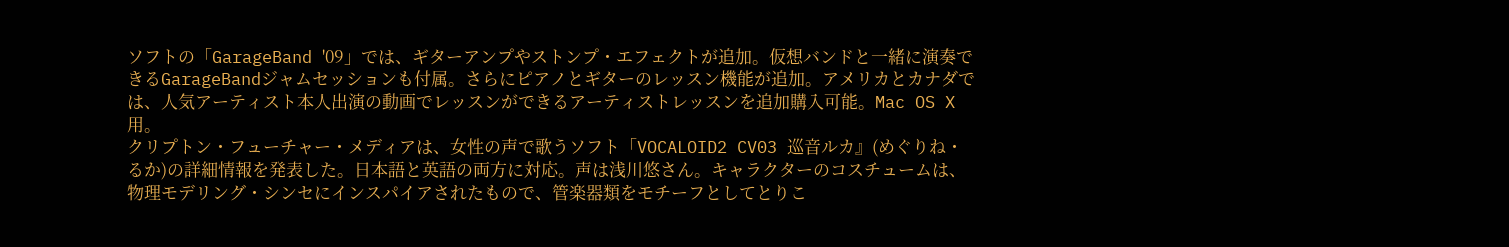ソフトの「GarageBand '09」では、ギターアンプやストンプ・エフェクトが追加。仮想バンドと一緒に演奏できるGarageBandジャムセッションも付属。さらにピアノとギターのレッスン機能が追加。アメリカとカナダでは、人気アーティスト本人出演の動画でレッスンができるアーティストレッスンを追加購入可能。Mac OS X用。
クリプトン・フューチャー・メディアは、女性の声で歌うソフト「VOCALOID2 CV03 巡音ルカ』(めぐりね・るか)の詳細情報を発表した。日本語と英語の両方に対応。声は浅川悠さん。キャラクターのコスチュームは、物理モデリング・シンセにインスパイアされたもので、管楽器類をモチーフとしてとりこ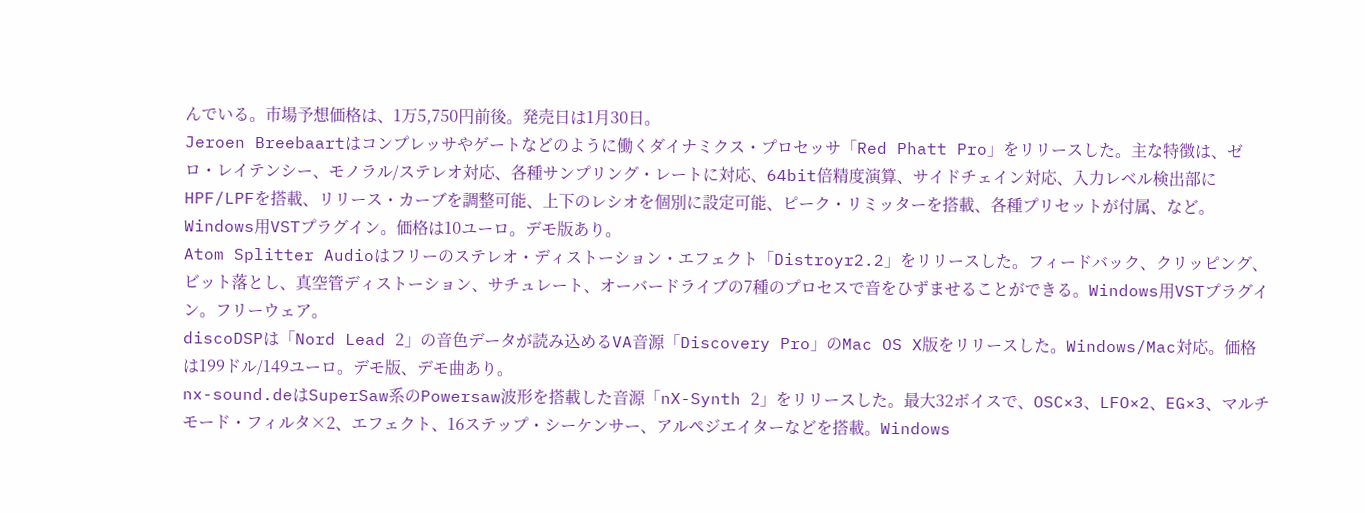んでいる。市場予想価格は、1万5,750円前後。発売日は1月30日。
Jeroen Breebaartはコンプレッサやゲートなどのように働くダイナミクス・プロセッサ「Red Phatt Pro」をリリースした。主な特徴は、ゼロ・レイテンシー、モノラル/ステレオ対応、各種サンプリング・レートに対応、64bit倍精度演算、サイドチェイン対応、入力レベル検出部にHPF/LPFを搭載、リリース・カーブを調整可能、上下のレシオを個別に設定可能、ピーク・リミッターを搭載、各種プリセットが付属、など。Windows用VSTプラグイン。価格は10ユーロ。デモ版あり。
Atom Splitter Audioはフリーのステレオ・ディストーション・エフェクト「Distroyr2.2」をリリースした。フィードバック、クリッピング、ビット落とし、真空管ディストーション、サチュレート、オーバードライブの7種のプロセスで音をひずませることができる。Windows用VSTプラグイン。フリーウェア。
discoDSPは「Nord Lead 2」の音色データが読み込めるVA音源「Discovery Pro」のMac OS X版をリリースした。Windows/Mac対応。価格は199ドル/149ユーロ。デモ版、デモ曲あり。
nx-sound.deはSuperSaw系のPowersaw波形を搭載した音源「nX-Synth 2」をリリースした。最大32ボイスで、OSC×3、LFO×2、EG×3、マルチモード・フィルタ×2、エフェクト、16ステップ・シーケンサー、アルペジエイターなどを搭載。Windows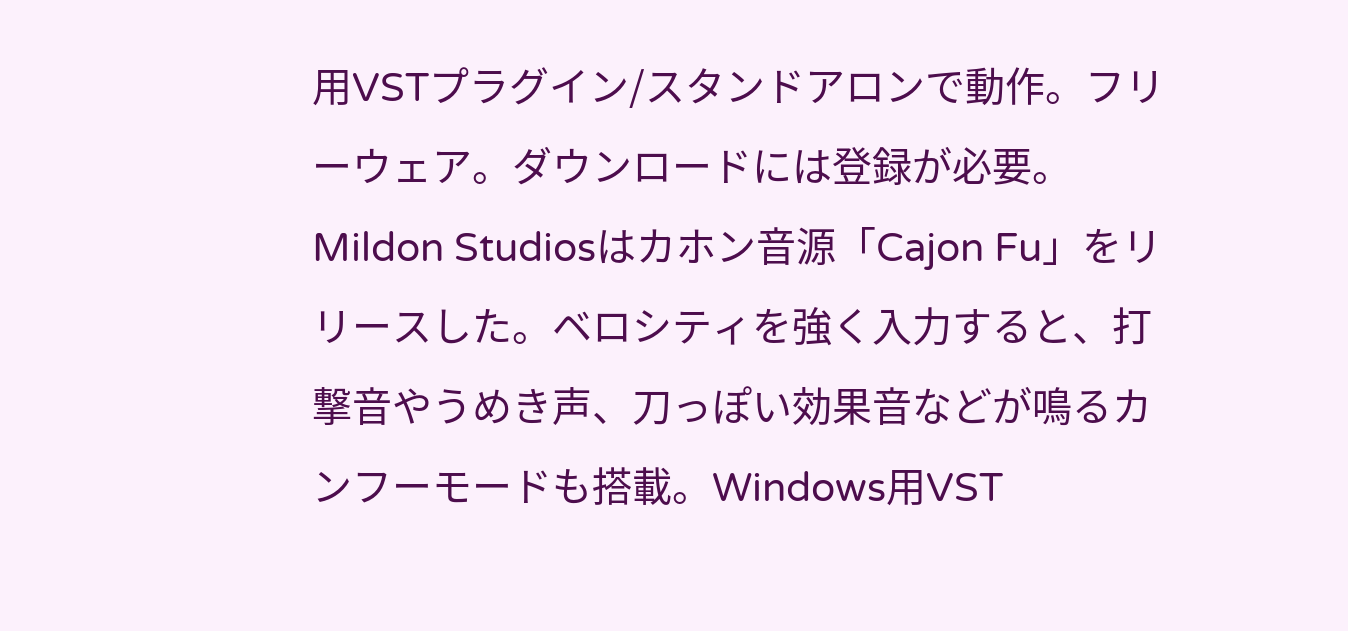用VSTプラグイン/スタンドアロンで動作。フリーウェア。ダウンロードには登録が必要。
Mildon Studiosはカホン音源「Cajon Fu」をリリースした。ベロシティを強く入力すると、打撃音やうめき声、刀っぽい効果音などが鳴るカンフーモードも搭載。Windows用VST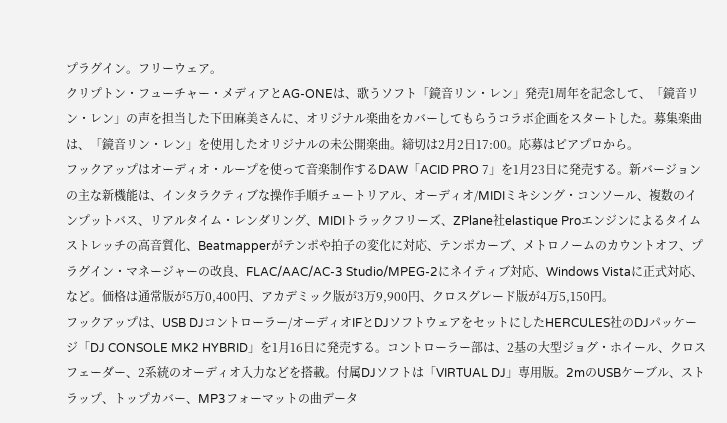プラグイン。フリーウェア。
クリプトン・フューチャー・メディアとAG-ONEは、歌うソフト「鏡音リン・レン」発売1周年を記念して、「鏡音リン・レン」の声を担当した下田麻美さんに、オリジナル楽曲をカバーしてもらうコラボ企画をスタートした。募集楽曲は、「鏡音リン・レン」を使用したオリジナルの未公開楽曲。締切は2月2日17:00。応募はピアプロから。
フックアップはオーディオ・ループを使って音楽制作するDAW「ACID PRO 7」を1月23日に発売する。新バージョンの主な新機能は、インタラクティブな操作手順チュートリアル、オーディオ/MIDIミキシング・コンソール、複数のインプットバス、リアルタイム・レンダリング、MIDIトラックフリーズ、ZPlane社elastique Proエンジンによるタイムストレッチの高音質化、Beatmapperがテンポや拍子の変化に対応、テンポカーブ、メトロノームのカウントオフ、プラグイン・マネージャーの改良、FLAC/AAC/AC-3 Studio/MPEG-2にネイティブ対応、Windows Vistaに正式対応、など。価格は通常版が5万0,400円、アカデミック版が3万9,900円、クロスグレード版が4万5,150円。
フックアップは、USB DJコントローラー/オーディオIFとDJソフトウェアをセットにしたHERCULES社のDJパッケージ「DJ CONSOLE MK2 HYBRID」を1月16日に発売する。コントローラー部は、2基の大型ジョグ・ホイール、クロスフェーダー、2系統のオーディオ入力などを搭載。付属DJソフトは「VIRTUAL DJ」専用版。2mのUSBケーブル、ストラップ、トップカバー、MP3フォーマットの曲データ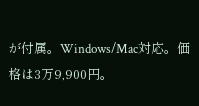が付属。Windows/Mac対応。価格は3万9,900円。